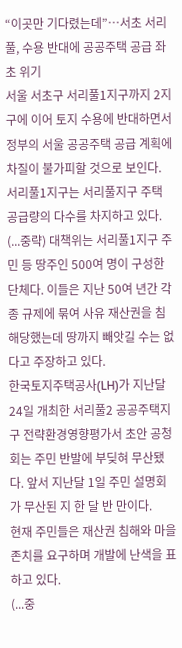“이곳만 기다렸는데”…서초 서리풀, 수용 반대에 공공주택 공급 좌초 위기
서울 서초구 서리풀1지구까지 2지구에 이어 토지 수용에 반대하면서 정부의 서울 공공주택 공급 계획에 차질이 불가피할 것으로 보인다. 서리풀1지구는 서리풀지구 주택 공급량의 다수를 차지하고 있다.
(...중략) 대책위는 서리풀1지구 주민 등 땅주인 500여 명이 구성한 단체다. 이들은 지난 50여 년간 각종 규제에 묶여 사유 재산권을 침해당했는데 땅까지 빼앗길 수는 없다고 주장하고 있다.
한국토지주택공사(LH)가 지난달 24일 개최한 서리풀2 공공주택지구 전략환경영향평가서 초안 공청회는 주민 반발에 부딪혀 무산됐다. 앞서 지난달 1일 주민 설명회가 무산된 지 한 달 반 만이다.
현재 주민들은 재산권 침해와 마을 존치를 요구하며 개발에 난색을 표하고 있다.
(...중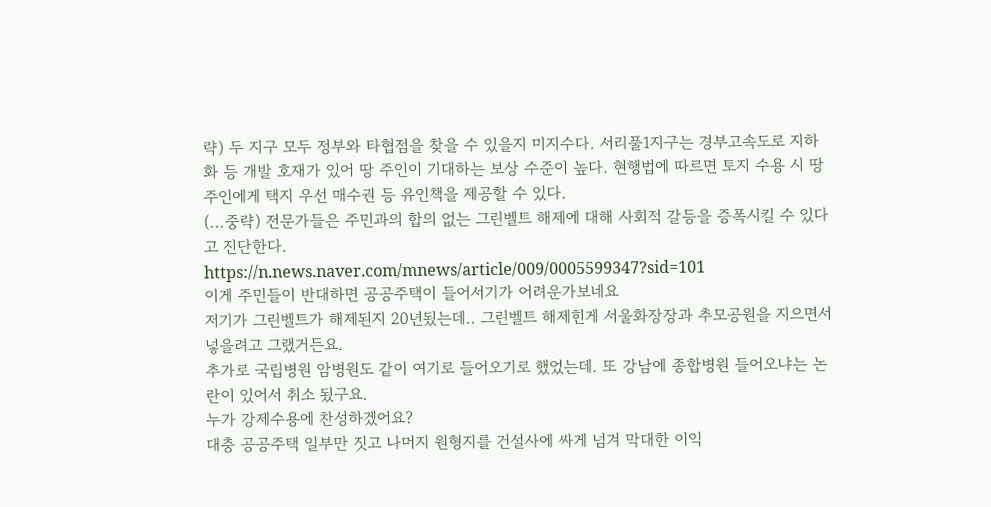략) 두 지구 모두 정부와 타협점을 찾을 수 있을지 미지수다. 서리풀1지구는 경부고속도로 지하화 등 개발 호재가 있어 땅 주인이 기대하는 보상 수준이 높다. 현행법에 따르면 토지 수용 시 땅 주인에게 택지 우선 매수권 등 유인책을 제공할 수 있다.
(...중략) 전문가들은 주민과의 합의 없는 그린벨트 해제에 대해 사회적 갈등을 증폭시킬 수 있다고 진단한다.
https://n.news.naver.com/mnews/article/009/0005599347?sid=101
이게 주민들이 반대하면 공공주택이 들어서기가 어려운가보네요
저기가 그린벨트가 해제된지 20년됬는데.. 그린벨트 해제힌게 서울화장장과 추모공원을 지으면서 넣을려고 그랬거든요.
추가로 국립병원 암병원도 같이 여기로 들어오기로 했었는데. 또 강남에 종합병원 들어오냐는 논란이 있어서 취소 됬구요.
누가 강제수용에 찬성하겠어요?
대충 공공주택 일부만 짓고 나머지 원형지를 건설사에 싸게 넘겨 막대한 이익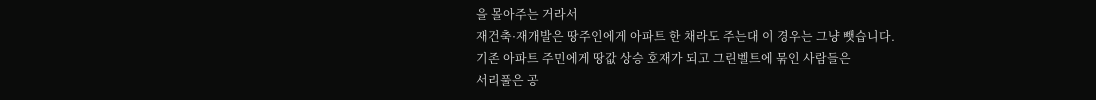을 몰아주는 거라서
재건축·재개발은 땅주인에게 아파트 한 채라도 주는대 이 경우는 그냥 뺏습니다.
기존 아파트 주민에게 땅값 상승 호재가 되고 그린벨트에 묶인 사람들은
서리풀은 공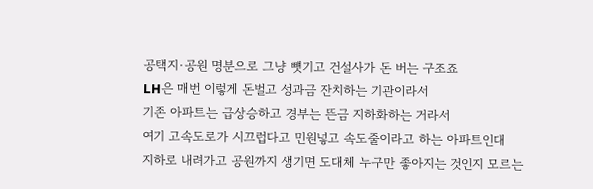공택지·공원 명분으로 그냥 뻇기고 건설사가 돈 버는 구조죠
LH은 매번 이렇게 돈벌고 성과금 잔치하는 기관이라서
기존 아파트는 급상승하고 경부는 뜬금 지하화하는 거라서
여기 고속도로가 시끄럽다고 민원넣고 속도줄이라고 하는 아파트인대
지하로 내려가고 공원까지 생기면 도대체 누구만 좋아지는 것인지 모르는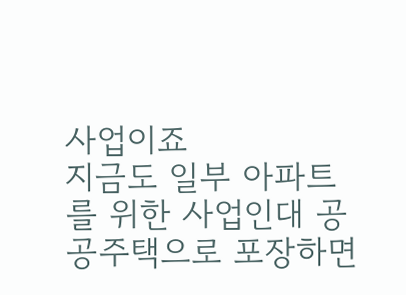사업이죠
지금도 일부 아파트를 위한 사업인대 공공주택으로 포장하면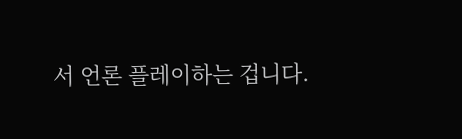서 언론 플레이하는 겁니다.